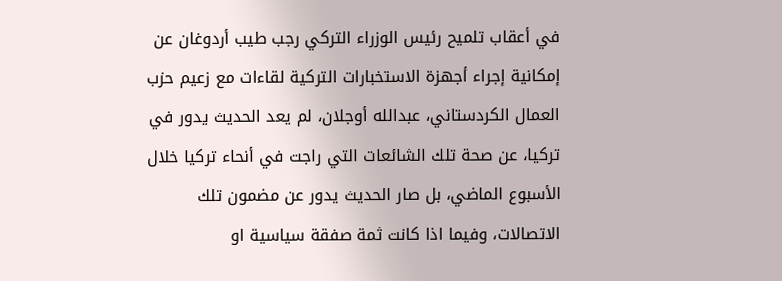في أعقاب تلميح رئيس الوزراء التركي رجب طيب أردوغان عن إمكانية إجراء أجهزة الاستخبارات التركية لقاءات مع زعيم حزب العمال الكردستاني، عبدالله أوجلان، لم يعد الحديث يدور في تركيا، عن صحة تلك الشائعات التي راجت في أنحاء تركيا خلال الأسبوع الماضي، بل صار الحديث يدور عن مضمون تلك الاتصالات، وفيما اذا كانت ثمة صفقة سياسية او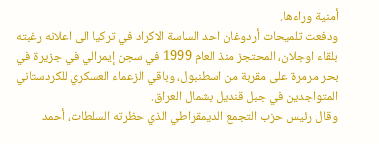أمنية وراءها.
ودفعت تلميحات أردوغان احد الساسة الاكراد في تركيا الى اعلانه رغبته بلقاء اوجلان، المحتجز منذ العام 1999 في سجن إيمرالي في جزيرة في بحر مرمرة على مقربة من اسطنبول، وباقي الزعماء العسكري للكردستاني المتواجدين في جبل قنديل بشمال العراق.
وقال رئيس حزب التجمع الديمقراطي الذي حظرته السلطات، أحمد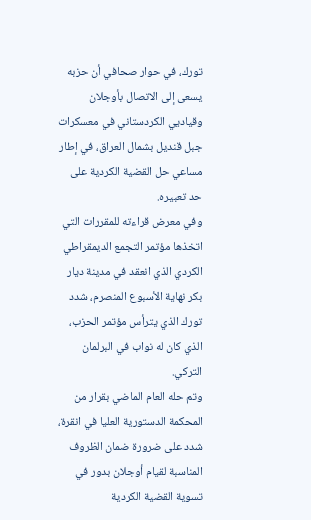تورك، في حوار صحافي أن حزبه يسعى إلى الاتصال بأوجلان وقياديي الكردستاني في معسكرات جبل قنديل بشمال العراق، في إطار مساعي حل القضية الكردية على حد تعبيره.
وفي معرض قراءته للمقررات التي اتخذها مؤتمر التجمع الديمقراطي الكردي الذي انعقد في مدينة ديار بكر نهاية الأسبوع المنصرم، شدد تورك الذي يترأس مؤتمر الحزب، الذي كان له نواب في البرلمان التركي.
وتم حله العام الماضي بقرار من المحكمة الدستورية العليا في انقرة، شدد على ضرورة ضمان الظروف المناسبة لقيام أوجلان بدور في تسوية القضية الكردية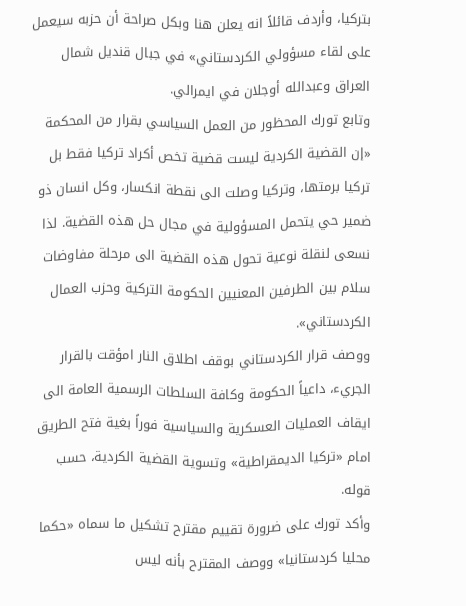بتركيا، وأردف قائلاً انه يعلن هنا وبكل صراحة أن حزبه سيعمل على لقاء مسؤولي الكردستاني» في جبال قنديل شمال العراق وعبدالله أوجلان في ايمرالي.
وتابع تورك المحظور من العمل السياسي بقرار من المحكمة «إن القضية الكردية ليست قضية تخص أكراد تركيا فقط بل تركيا برمتها، وتركيا وصلت الى نقطة انكسار، وكل انسان ذو ضمير حي يتحمل المسؤولية في مجال حل هذه القضية. لذا نسعى لنقلة نوعية تحول هذه القضية الى مرحلة مفاوضات سلام بين الطرفين المعنيين الحكومة التركية وحزب العمال الكردستاني».
ووصف قرار الكردستاني بوقف اطلاق النار امؤقت بالقرار الجريء، داعياً الحكومة وكافة السلطات الرسمية العامة الى ايقاف العمليات العسكرية والسياسية فوراً بغية فتح الطريق امام «تركيا الديمقراطية» وتسوية القضية الكردية، حسب قوله.
وأكد تورك على ضرورة تقييم مقترح تشكيل ما سماه «حكما محليا كردستانيا» ووصف المقترح بأنه ليس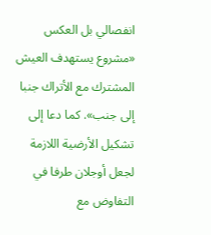انفصالي بل العكس «مشروع يستهدف العيش المشترك مع الأتراك جنبا إلى جنب». كما دعا إلى تشكيل الأرضية اللازمة لجعل أوجلان طرفا في التفاوض مع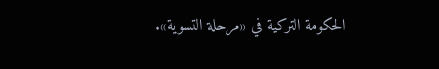الحكومة التركية في «مرحلة التسوية».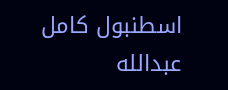اسطنبول كامل عبدالله